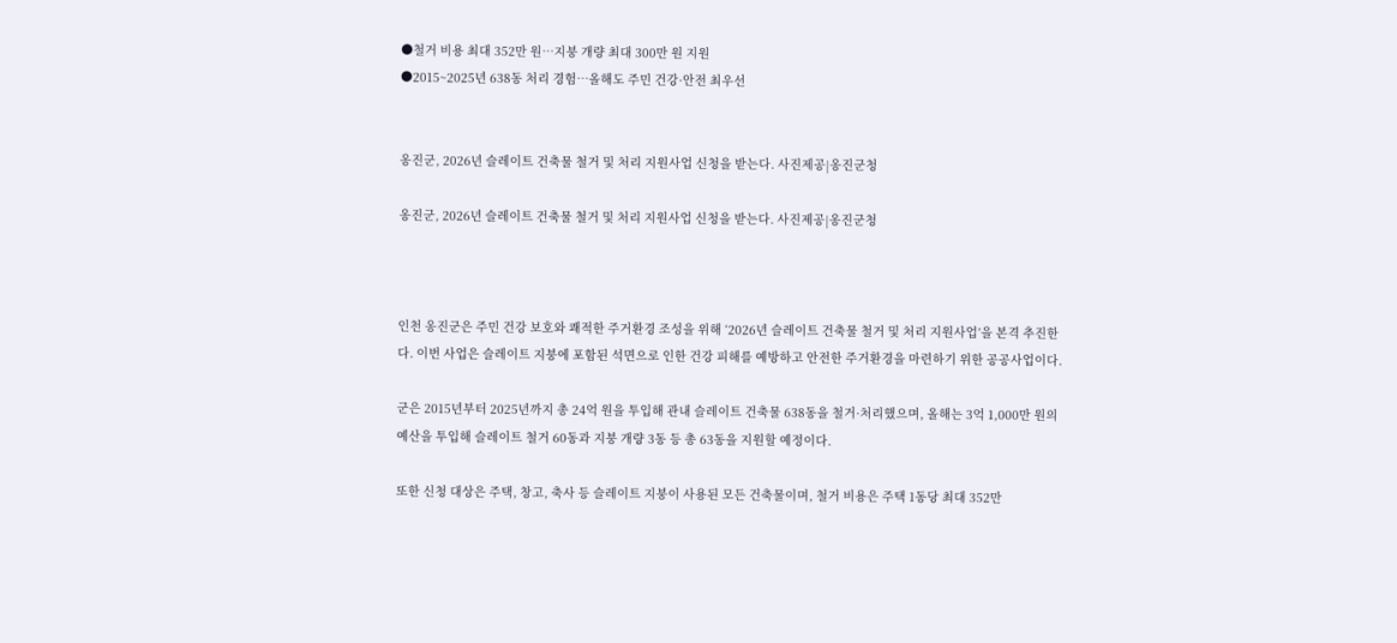●철거 비용 최대 352만 원…지붕 개량 최대 300만 원 지원
●2015~2025년 638동 처리 경험…올해도 주민 건강·안전 최우선


옹진군, 2026년 슬레이트 건축물 철거 및 처리 지원사업 신청을 받는다. 사진제공|옹진군청

옹진군, 2026년 슬레이트 건축물 철거 및 처리 지원사업 신청을 받는다. 사진제공|옹진군청



인천 옹진군은 주민 건강 보호와 쾌적한 주거환경 조성을 위해 ‘2026년 슬레이트 건축물 철거 및 처리 지원사업’을 본격 추진한다. 이번 사업은 슬레이트 지붕에 포함된 석면으로 인한 건강 피해를 예방하고 안전한 주거환경을 마련하기 위한 공공사업이다.

군은 2015년부터 2025년까지 총 24억 원을 투입해 관내 슬레이트 건축물 638동을 철거·처리했으며, 올해는 3억 1,000만 원의 예산을 투입해 슬레이트 철거 60동과 지붕 개량 3동 등 총 63동을 지원할 예정이다.

또한 신청 대상은 주택, 창고, 축사 등 슬레이트 지붕이 사용된 모든 건축물이며, 철거 비용은 주택 1동당 최대 352만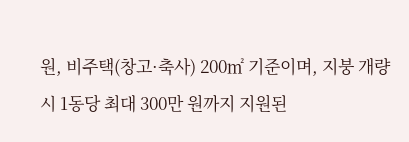원, 비주택(창고·축사) 200㎡ 기준이며, 지붕 개량 시 1동당 최대 300만 원까지 지원된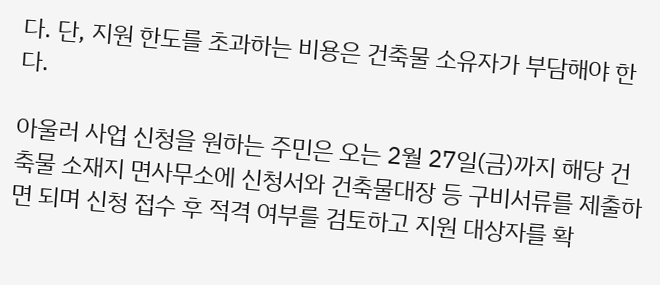다. 단, 지원 한도를 초과하는 비용은 건축물 소유자가 부담해야 한다.

아울러 사업 신청을 원하는 주민은 오는 2월 27일(금)까지 해당 건축물 소재지 면사무소에 신청서와 건축물대장 등 구비서류를 제출하면 되며 신청 접수 후 적격 여부를 검토하고 지원 대상자를 확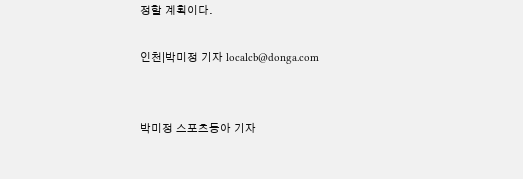정할 계획이다.

인천|박미정 기자 localcb@donga.com


박미정 스포츠동아 기자